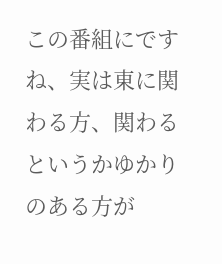この番組にですね、実は東に関わる方、関わるというかゆかりのある方が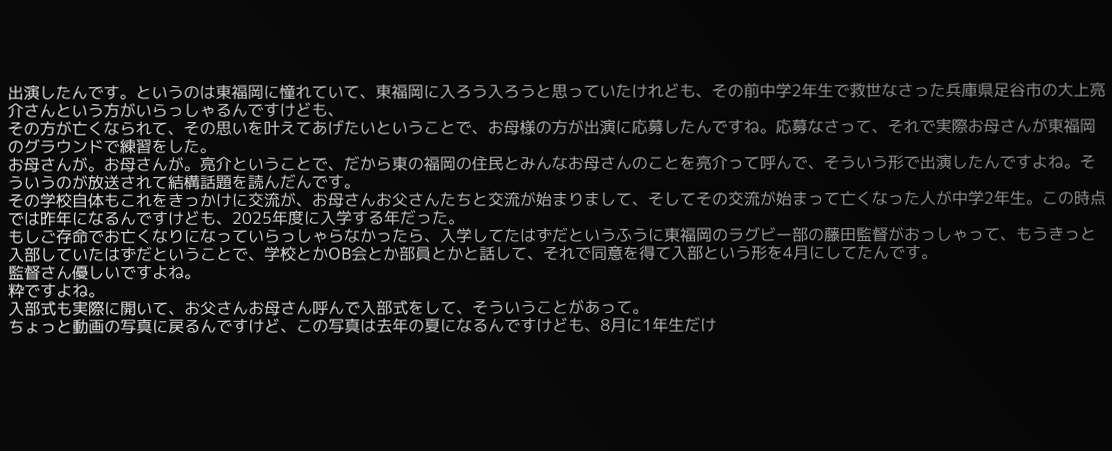出演したんです。というのは東福岡に憧れていて、東福岡に入ろう入ろうと思っていたけれども、その前中学2年生で救世なさった兵庫県足谷市の大上亮介さんという方がいらっしゃるんですけども、
その方が亡くなられて、その思いを叶えてあげたいということで、お母様の方が出演に応募したんですね。応募なさって、それで実際お母さんが東福岡のグラウンドで練習をした。
お母さんが。お母さんが。亮介ということで、だから東の福岡の住民とみんなお母さんのことを亮介って呼んで、そういう形で出演したんですよね。そういうのが放送されて結構話題を読んだんです。
その学校自体もこれをきっかけに交流が、お母さんお父さんたちと交流が始まりまして、そしてその交流が始まって亡くなった人が中学2年生。この時点では昨年になるんですけども、2025年度に入学する年だった。
もしご存命でお亡くなりになっていらっしゃらなかったら、入学してたはずだというふうに東福岡のラグビー部の藤田監督がおっしゃって、もうきっと入部していたはずだということで、学校とかOB会とか部員とかと話して、それで同意を得て入部という形を4月にしてたんです。
監督さん優しいですよね。
粋ですよね。
入部式も実際に開いて、お父さんお母さん呼んで入部式をして、そういうことがあって。
ちょっと動画の写真に戻るんですけど、この写真は去年の夏になるんですけども、8月に1年生だけ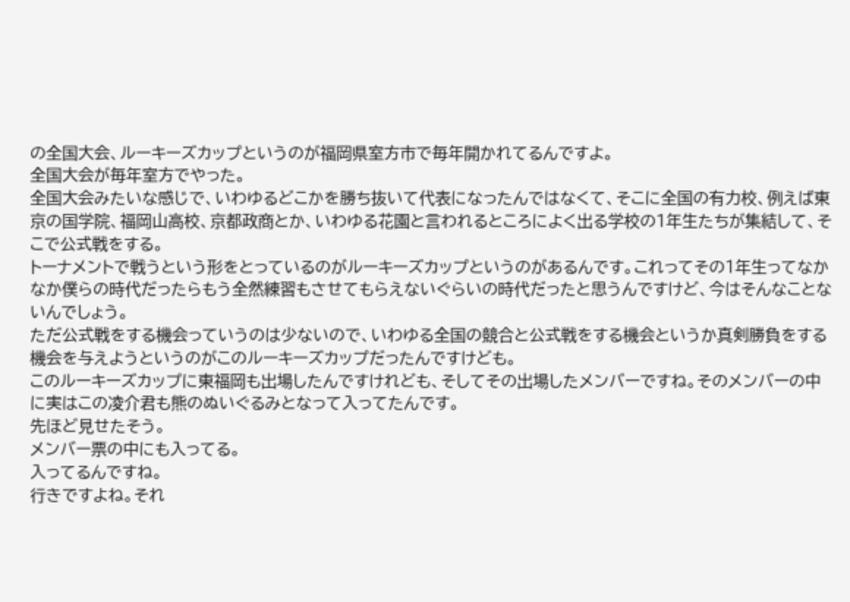の全国大会、ルーキーズカップというのが福岡県室方市で毎年開かれてるんですよ。
全国大会が毎年室方でやった。
全国大会みたいな感じで、いわゆるどこかを勝ち抜いて代表になったんではなくて、そこに全国の有力校、例えば東京の国学院、福岡山高校、京都政商とか、いわゆる花園と言われるところによく出る学校の1年生たちが集結して、そこで公式戦をする。
トーナメントで戦うという形をとっているのがルーキーズカップというのがあるんです。これってその1年生ってなかなか僕らの時代だったらもう全然練習もさせてもらえないぐらいの時代だったと思うんですけど、今はそんなことないんでしょう。
ただ公式戦をする機会っていうのは少ないので、いわゆる全国の競合と公式戦をする機会というか真剣勝負をする機会を与えようというのがこのルーキーズカップだったんですけども。
このルーキーズカップに東福岡も出場したんですけれども、そしてその出場したメンバーですね。そのメンバーの中に実はこの凌介君も熊のぬいぐるみとなって入ってたんです。
先ほど見せたそう。
メンバー票の中にも入ってる。
入ってるんですね。
行きですよね。それ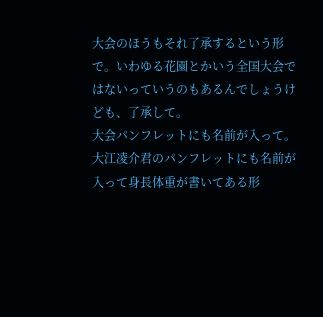大会のほうもそれ了承するという形で。いわゆる花園とかいう全国大会ではないっていうのもあるんでしょうけども、了承して。
大会パンフレットにも名前が入って。
大江凌介君のパンフレットにも名前が入って身長体重が書いてある形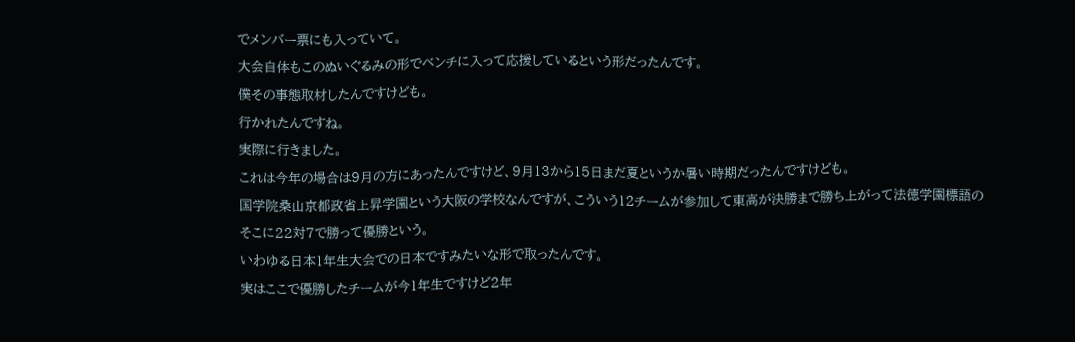でメンバー票にも入っていて。
大会自体もこのぬいぐるみの形でベンチに入って応援しているという形だったんです。
僕その事態取材したんですけども。
行かれたんですね。
実際に行きました。
これは今年の場合は9月の方にあったんですけど、9月13から15日まだ夏というか暑い時期だったんですけども。
国学院桑山京都政省上昇学園という大阪の学校なんですが、こういう12チームが参加して東高が決勝まで勝ち上がって法徳学園標語のそこに22対7で勝って優勝という。
いわゆる日本1年生大会での日本ですみたいな形で取ったんです。
実はここで優勝したチームが今1年生ですけど2年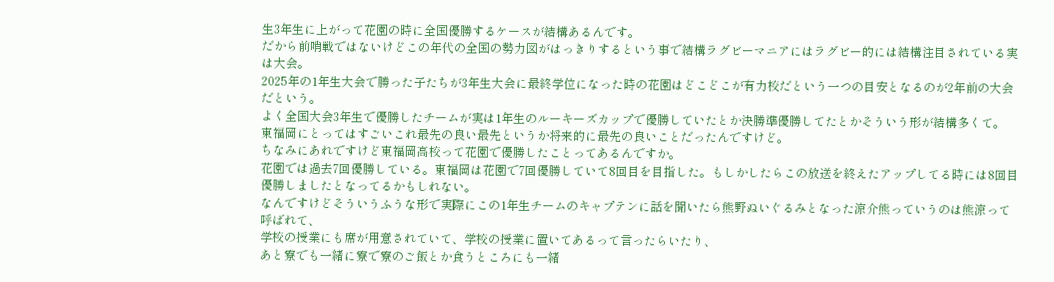生3年生に上がって花園の時に全国優勝するケースが結構あるんです。
だから前哨戦ではないけどこの年代の全国の勢力図がはっきりするという事で結構ラグビーマニアにはラグビー的には結構注目されている実は大会。
2025年の1年生大会で勝った子たちが3年生大会に最終学位になった時の花園はどこどこが有力校だという一つの目安となるのが2年前の大会だという。
よく全国大会3年生で優勝したチームが実は1年生のルーキーズカップで優勝していたとか決勝準優勝してたとかそういう形が結構多くて。
東福岡にとってはすごいこれ最先の良い最先というか将来的に最先の良いことだったんですけど。
ちなみにあれですけど東福岡高校って花園で優勝したことってあるんですか。
花園では過去7回優勝している。東福岡は花園で7回優勝していて8回目を目指した。もしかしたらこの放送を終えたアップしてる時には8回目優勝しましたとなってるかもしれない。
なんですけどそういうふうな形で実際にこの1年生チームのキャプテンに話を聞いたら熊野ぬいぐるみとなった涼介熊っていうのは熊涼って呼ばれて、
学校の授業にも席が用意されていて、学校の授業に置いてあるって言ったらいたり、
あと寮でも一緒に寮で寮のご飯とか食うところにも一緒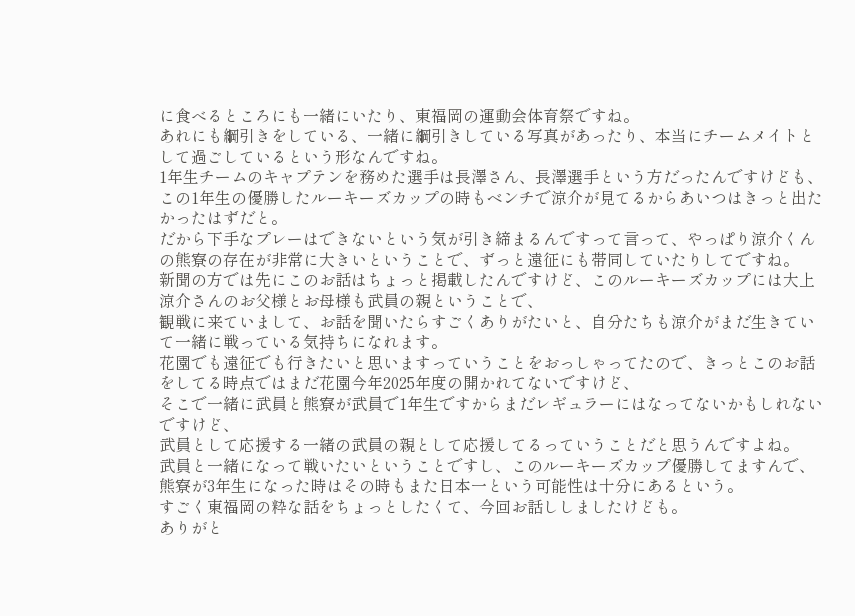に食べるところにも一緒にいたり、東福岡の運動会体育祭ですね。
あれにも綱引きをしている、一緒に綱引きしている写真があったり、本当にチームメイトとして過ごしているという形なんですね。
1年生チームのキャプテンを務めた選手は長澤さん、長澤選手という方だったんですけども、
この1年生の優勝したルーキーズカップの時もベンチで涼介が見てるからあいつはきっと出たかったはずだと。
だから下手なプレーはできないという気が引き締まるんですって言って、やっぱり涼介くんの熊寮の存在が非常に大きいということで、ずっと遠征にも帯同していたりしてですね。
新聞の方では先にこのお話はちょっと掲載したんですけど、このルーキーズカップには大上涼介さんのお父様とお母様も武員の親ということで、
観戦に来ていまして、お話を聞いたらすごくありがたいと、自分たちも涼介がまだ生きていて一緒に戦っている気持ちになれます。
花園でも遠征でも行きたいと思いますっていうことをおっしゃってたので、きっとこのお話をしてる時点ではまだ花園今年2025年度の開かれてないですけど、
そこで一緒に武員と熊寮が武員で1年生ですからまだレギュラーにはなってないかもしれないですけど、
武員として応援する一緒の武員の親として応援してるっていうことだと思うんですよね。
武員と一緒になって戦いたいということですし、このルーキーズカップ優勝してますんで、
熊寮が3年生になった時はその時もまた日本一という可能性は十分にあるという。
すごく東福岡の粋な話をちょっとしたくて、今回お話ししましたけども。
ありがと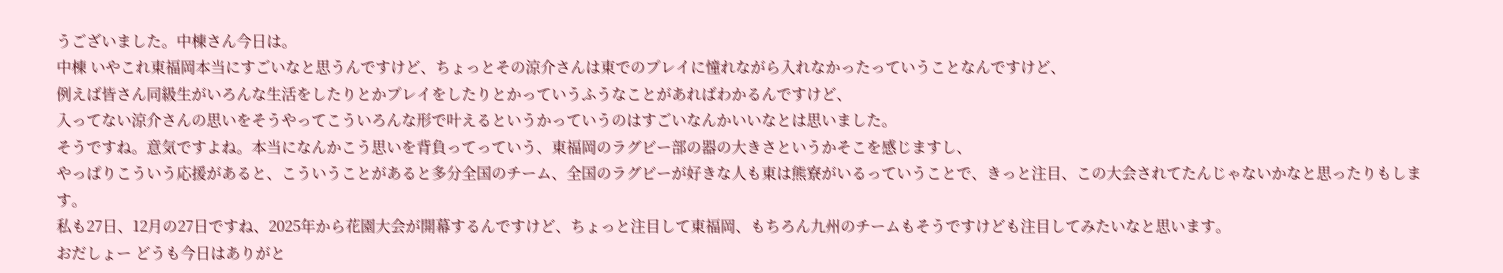うございました。中棟さん今日は。
中棟 いやこれ東福岡本当にすごいなと思うんですけど、ちょっとその涼介さんは東でのプレイに憧れながら入れなかったっていうことなんですけど、
例えば皆さん同級生がいろんな生活をしたりとかプレイをしたりとかっていうふうなことがあればわかるんですけど、
入ってない涼介さんの思いをそうやってこういろんな形で叶えるというかっていうのはすごいなんかいいなとは思いました。
そうですね。意気ですよね。本当になんかこう思いを背負ってっていう、東福岡のラグビー部の器の大きさというかそこを感じますし、
やっぱりこういう応援があると、こういうことがあると多分全国のチーム、全国のラグビーが好きな人も東は熊寮がいるっていうことで、きっと注目、この大会されてたんじゃないかなと思ったりもします。
私も27日、12月の27日ですね、2025年から花園大会が開幕するんですけど、ちょっと注目して東福岡、もちろん九州のチームもそうですけども注目してみたいなと思います。
おだしょー どうも今日はありがと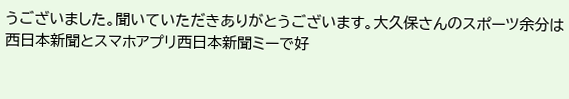うございました。聞いていただきありがとうございます。大久保さんのスポーツ余分は西日本新聞とスマホアプリ西日本新聞ミーで好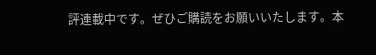評連載中です。ぜひご購読をお願いいたします。本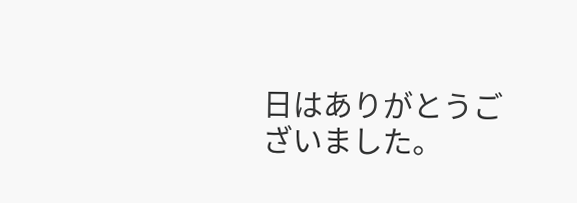日はありがとうございました。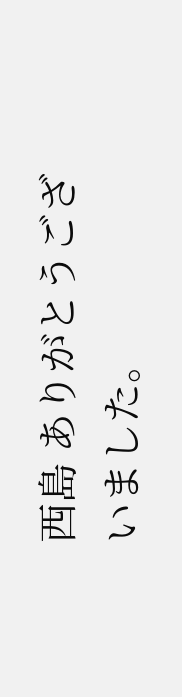西島 ありがとうございました。